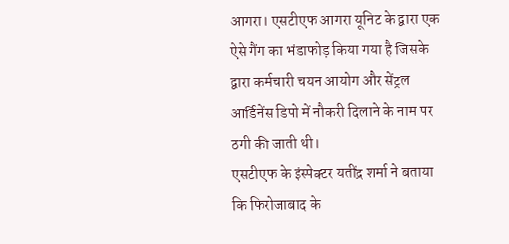आगरा। एसटीएफ आगरा यूनिट के द्वारा एक ऐसे गैंग का भंडाफोड़ किया गया है जिसके द्वारा कर्मचारी चयन आयोग और सेंट्रल आर्डिनेंस डिपो में नौकरी दिलाने के नाम पर ठगी की जाती थी।
एसटीएफ के इंस्पेक्टर यतींद्र शर्मा ने बताया कि फिरोजाबाद के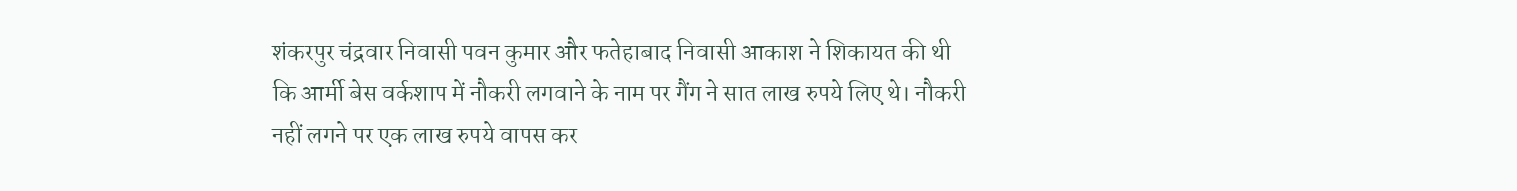शंकरपुर चंद्रवार निवासी पवन कुमार और फतेहाबाद निवासी आकाश ने शिकायत की थी कि आर्मी बेस वर्कशाप में नौकरी लगवाने के नाम पर गैंग ने सात लाख रुपये लिए थे। नौकरी नहीं लगने पर एक लाख रुपये वापस कर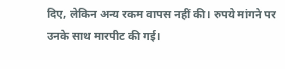दिए, लेकिन अन्य रकम वापस नहीं की। रुपये मांगने पर उनके साथ मारपीट की गई।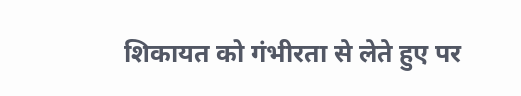शिकायत को गंभीरता से लेते हुए पर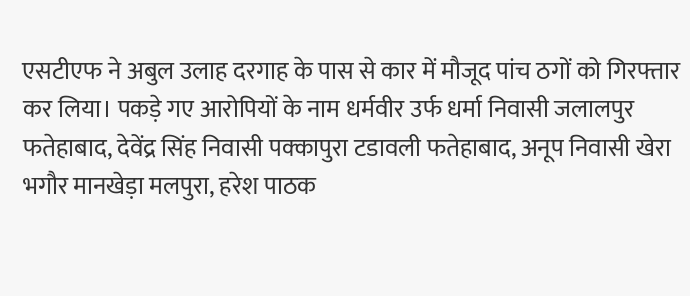एसटीएफ ने अबुल उलाह दरगाह के पास से कार में मौजूद पांच ठगों को गिरफ्तार कर लिया। पकड़े गए आरोपियों के नाम धर्मवीर उर्फ धर्मा निवासी जलालपुर फतेहाबाद, देवेंद्र सिंह निवासी पक्कापुरा टडावली फतेहाबाद, अनूप निवासी खेरा भगौर मानखेड़ा मलपुरा, हरेश पाठक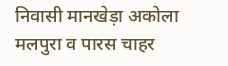निवासी मानखेड़ा अकोला मलपुरा व पारस चाहर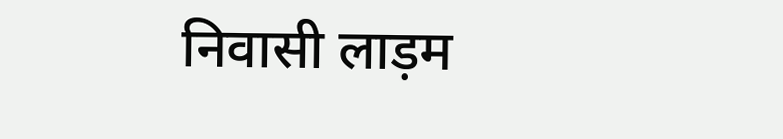निवासी लाड़म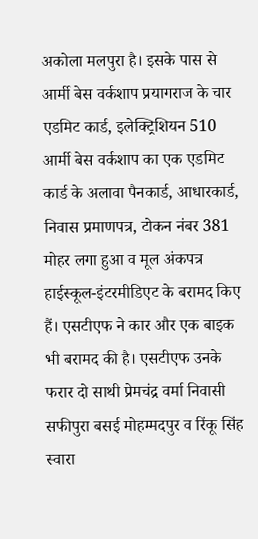अकोला मलपुरा है। इसके पास से आर्मी बेस वर्कशाप प्रयागराज के चार एडमिट कार्ड, इलेक्ट्रिशियन 510 आर्मी बेस वर्कशाप का एक एडमिट कार्ड के अलावा पैनकार्ड, आधारकार्ड, निवास प्रमाणपत्र, टोकन नंबर 381 मोहर लगा हुआ व मूल अंकपत्र हाईस्कूल-इंटरमीडिएट के बरामद किए हैं। एसटीएफ ने कार और एक बाइक भी बरामद की है। एसटीएफ उनके फरार दो साथी प्रेमचंद्र वर्मा निवासी सफीपुरा बसई मोहम्मदपुर व रिंकू सिंह स्वारा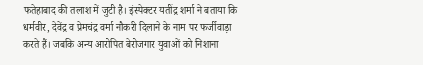फतेहाबाद की तलाश में जुटी है। इंस्पेक्टर यतींद्र शर्मा ने बताया कि धर्मवीर, देवेंद्र व प्रेमचंद्र वर्मा नौकरी दिलाने के नाम पर फर्जीवाड़ा करते हैं। जबकि अन्य आरोपित बेरोजगार युवाओं को निशाना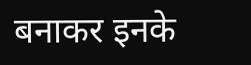बनाकर इनके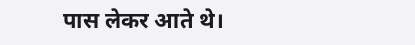पास लेकर आते थे।